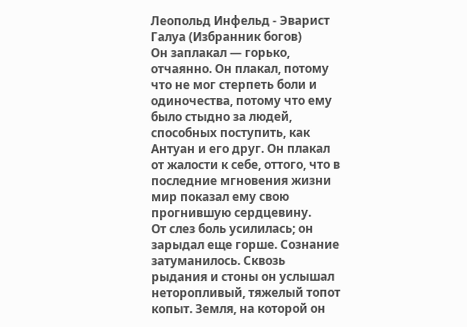Леопольд Инфельд - Эварист Галуа (Избранник богов)
Он заплакал — горько, отчаянно. Он плакал, потому что не мог стерпеть боли и одиночества, потому что ему было стыдно за людей, способных поступить, как Антуан и его друг. Он плакал от жалости к себе, оттого, что в последние мгновения жизни мир показал ему свою прогнившую сердцевину.
От слез боль усилилась; он зарыдал еще горше. Сознание затуманилось. Сквозь рыдания и стоны он услышал неторопливый, тяжелый топот копыт. Земля, на которой он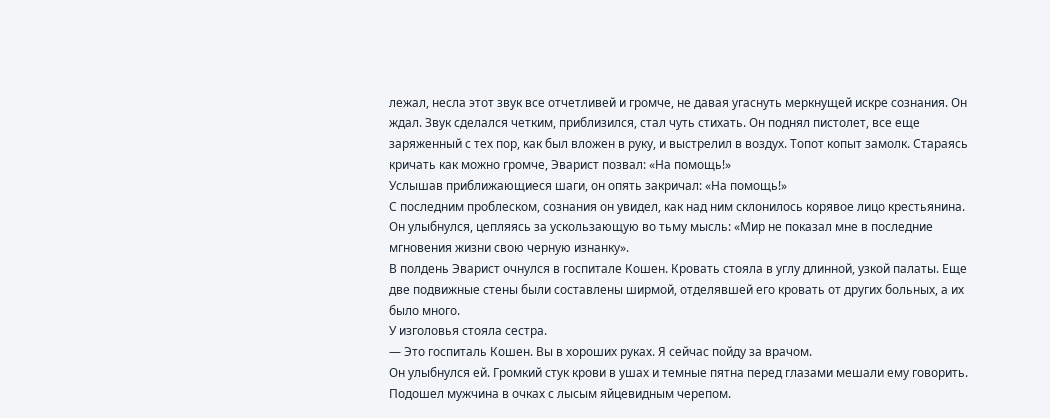лежал, несла этот звук все отчетливей и громче, не давая угаснуть меркнущей искре сознания. Он ждал. Звук сделался четким, приблизился, стал чуть стихать. Он поднял пистолет, все еще заряженный с тех пор, как был вложен в руку, и выстрелил в воздух. Топот копыт замолк. Стараясь кричать как можно громче, Эварист позвал: «На помощь!»
Услышав приближающиеся шаги, он опять закричал: «На помощь!»
С последним проблеском, сознания он увидел, как над ним склонилось корявое лицо крестьянина. Он улыбнулся, цепляясь за ускользающую во тьму мысль: «Мир не показал мне в последние мгновения жизни свою черную изнанку».
В полдень Эварист очнулся в госпитале Кошен. Кровать стояла в углу длинной, узкой палаты. Еще две подвижные стены были составлены ширмой, отделявшей его кровать от других больных, а их было много.
У изголовья стояла сестра.
— Это госпиталь Кошен. Вы в хороших руках. Я сейчас пойду за врачом.
Он улыбнулся ей. Громкий стук крови в ушах и темные пятна перед глазами мешали ему говорить.
Подошел мужчина в очках с лысым яйцевидным черепом.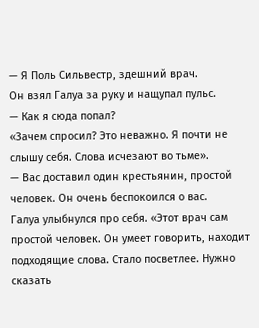— Я Поль Сильвестр, здешний врач.
Он взял Галуа за руку и нащупал пульс.
— Как я сюда попал?
«Зачем спросил? Это неважно. Я почти не слышу себя. Слова исчезают во тьме».
— Вас доставил один крестьянин, простой человек. Он очень беспокоился о вас.
Галуа улыбнулся про себя. «Этот врач сам простой человек. Он умеет говорить, находит подходящие слова. Стало посветлее. Нужно сказать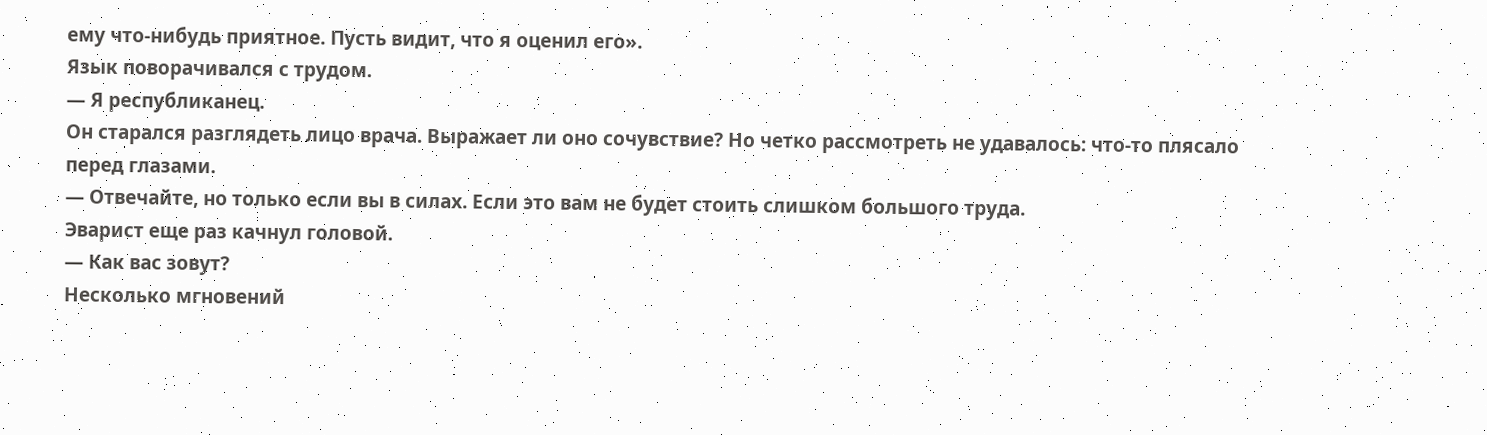ему что-нибудь приятное. Пусть видит, что я оценил его».
Язык поворачивался с трудом.
— Я республиканец.
Он старался разглядеть лицо врача. Выражает ли оно сочувствие? Но четко рассмотреть не удавалось: что-то плясало перед глазами.
— Отвечайте, но только если вы в силах. Если это вам не будет стоить слишком большого труда.
Эварист еще раз качнул головой.
— Как вас зовут?
Несколько мгновений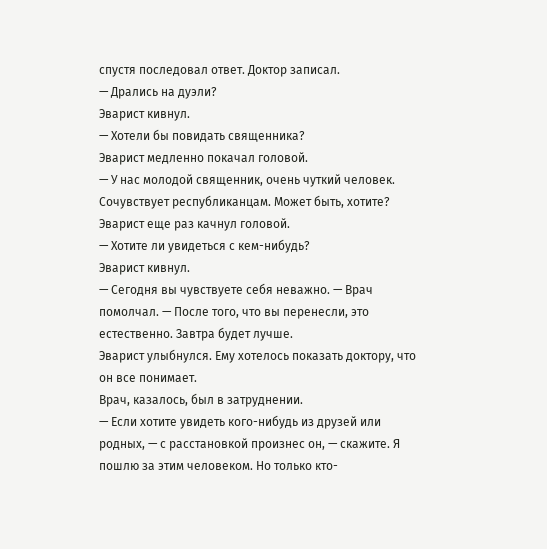спустя последовал ответ. Доктор записал.
— Дрались на дуэли?
Эварист кивнул.
— Хотели бы повидать священника?
Эварист медленно покачал головой.
— У нас молодой священник, очень чуткий человек. Сочувствует республиканцам. Может быть, хотите?
Эварист еще раз качнул головой.
— Хотите ли увидеться с кем-нибудь?
Эварист кивнул.
— Сегодня вы чувствуете себя неважно. — Врач помолчал. — После того, что вы перенесли, это естественно. Завтра будет лучше.
Эварист улыбнулся. Ему хотелось показать доктору, что он все понимает.
Врач, казалось, был в затруднении.
— Если хотите увидеть кого-нибудь из друзей или родных, — с расстановкой произнес он, — скажите. Я пошлю за этим человеком. Но только кто-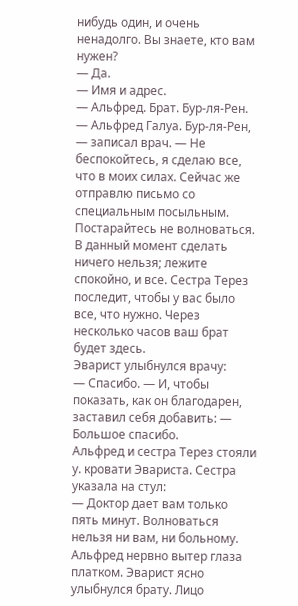нибудь один, и очень ненадолго. Вы знаете, кто вам нужен?
— Да.
— Имя и адрес.
— Альфред. Брат. Бур-ля-Рен.
— Альфред Галуа. Бур-ля-Рен, — записал врач. — Не беспокойтесь, я сделаю все, что в моих силах. Сейчас же отправлю письмо со специальным посыльным. Постарайтесь не волноваться. В данный момент сделать ничего нельзя; лежите спокойно, и все. Сестра Терез последит, чтобы у вас было все, что нужно. Через несколько часов ваш брат будет здесь.
Эварист улыбнулся врачу:
— Спасибо. — И, чтобы показать, как он благодарен, заставил себя добавить: — Большое спасибо.
Альфред и сестра Терез стояли у. кровати Эвариста. Сестра указала на стул:
— Доктор дает вам только пять минут. Волноваться нельзя ни вам, ни больному.
Альфред нервно вытер глаза платком. Эварист ясно улыбнулся брату. Лицо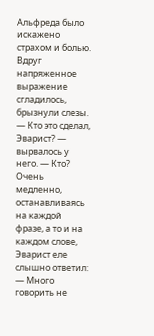Альфреда было искажено страхом и болью. Вдруг напряженное выражение сгладилось, брызнули слезы.
— Кто это сделал, Эварист? — вырвалось у него. — Кто?
Очень медленно, останавливаясь на каждой фразе, а то и на каждом слове, Эварист еле слышно ответил:
— Много говорить не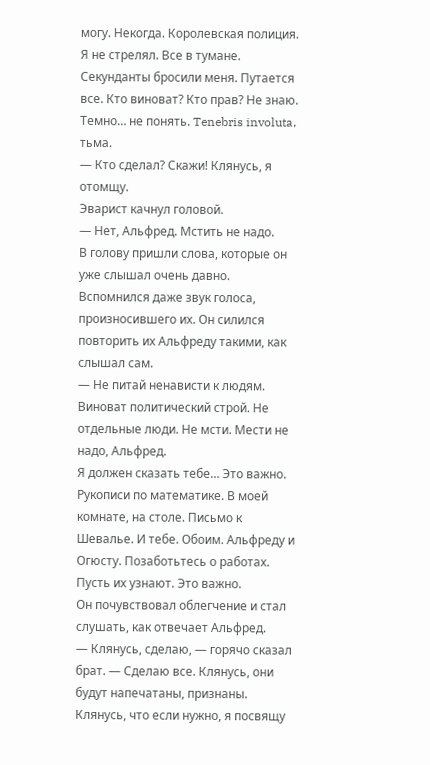могу. Некогда. Королевская полиция. Я не стрелял. Все в тумане. Секунданты бросили меня. Путается все. Кто виноват? Кто прав? Не знаю. Темно… не понять. Tenebris involuta, тьма.
— Кто сделал? Скажи! Клянусь, я отомщу.
Эварист качнул головой.
— Нет, Альфред. Мстить не надо.
В голову пришли слова, которые он уже слышал очень давно. Вспомнился даже звук голоса, произносившего их. Он силился повторить их Альфреду такими, как слышал сам.
— Не питай ненависти к людям. Виноват политический строй. Не отдельные люди. Не мсти. Мести не надо, Альфред.
Я должен сказать тебе… Это важно. Рукописи по математике. В моей комнате, на столе. Письмо к Шевалье. И тебе. Обоим. Альфреду и Огюсту. Позаботьтесь о работах. Пусть их узнают. Это важно.
Он почувствовал облегчение и стал слушать, как отвечает Альфред.
— Клянусь, сделаю, — горячо сказал брат. — Сделаю все. Клянусь, они будут напечатаны, признаны. Клянусь, что если нужно, я посвящу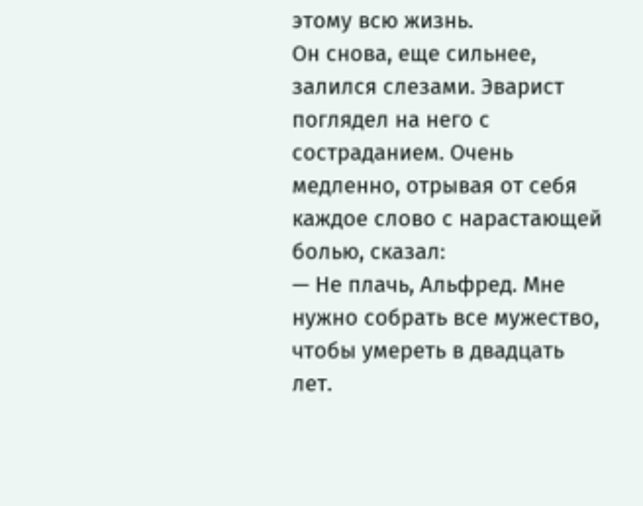этому всю жизнь.
Он снова, еще сильнее, залился слезами. Эварист поглядел на него с состраданием. Очень медленно, отрывая от себя каждое слово с нарастающей болью, сказал:
— Не плачь, Альфред. Мне нужно собрать все мужество, чтобы умереть в двадцать лет.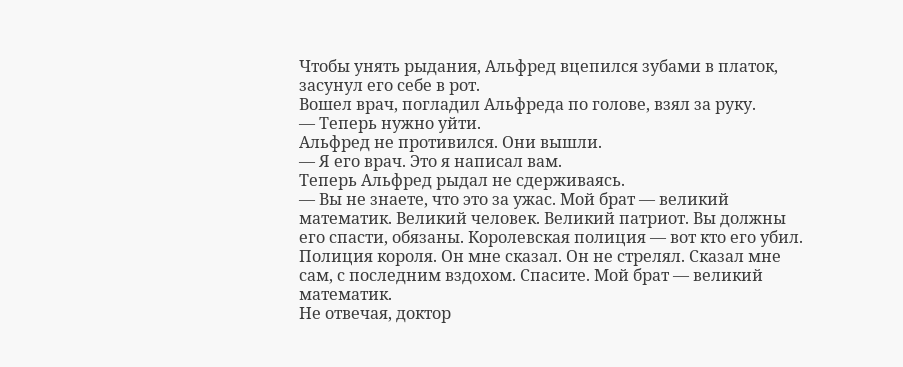Чтобы унять рыдания, Альфред вцепился зубами в платок, засунул его себе в рот.
Вошел врач, погладил Альфреда по голове, взял за руку.
— Теперь нужно уйти.
Альфред не противился. Они вышли.
— Я его врач. Это я написал вам.
Теперь Альфред рыдал не сдерживаясь.
— Вы не знаете, что это за ужас. Мой брат — великий математик. Великий человек. Великий патриот. Вы должны его спасти, обязаны. Королевская полиция — вот кто его убил. Полиция короля. Он мне сказал. Он не стрелял. Сказал мне сам, с последним вздохом. Спасите. Мой брат — великий математик.
Не отвечая, доктор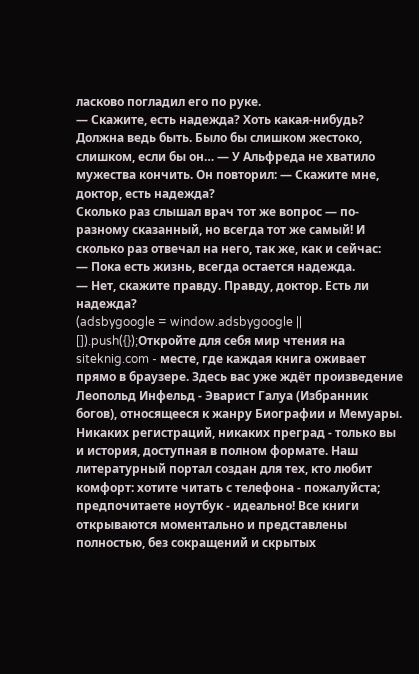ласково погладил его по руке.
— Скажите, есть надежда? Хоть какая-нибудь? Должна ведь быть. Было бы слишком жестоко, слишком, если бы он… — У Альфреда не хватило мужества кончить. Он повторил: — Скажите мне, доктор, есть надежда?
Сколько раз слышал врач тот же вопрос — по-разному сказанный, но всегда тот же самый! И сколько раз отвечал на него, так же, как и сейчас:
— Пока есть жизнь, всегда остается надежда.
— Нет, скажите правду. Правду, доктор. Есть ли надежда?
(adsbygoogle = window.adsbygoogle || []).push({});Откройте для себя мир чтения на siteknig.com - месте, где каждая книга оживает прямо в браузере. Здесь вас уже ждёт произведение Леопольд Инфельд - Эварист Галуа (Избранник богов), относящееся к жанру Биографии и Мемуары. Никаких регистраций, никаких преград - только вы и история, доступная в полном формате. Наш литературный портал создан для тех, кто любит комфорт: хотите читать с телефона - пожалуйста; предпочитаете ноутбук - идеально! Все книги открываются моментально и представлены полностью, без сокращений и скрытых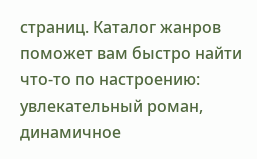страниц. Каталог жанров поможет вам быстро найти что-то по настроению: увлекательный роман, динамичное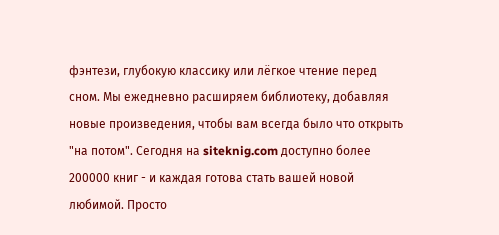фэнтези, глубокую классику или лёгкое чтение перед сном. Мы ежедневно расширяем библиотеку, добавляя новые произведения, чтобы вам всегда было что открыть "на потом". Сегодня на siteknig.com доступно более 200000 книг - и каждая готова стать вашей новой любимой. Просто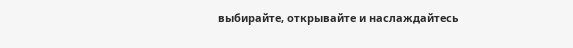выбирайте, открывайте и наслаждайтесь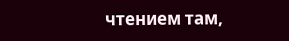чтением там,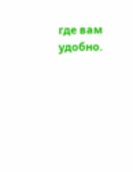где вам удобно.